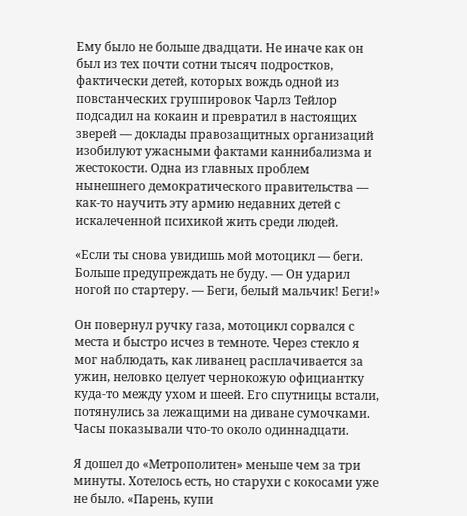Ему было не больше двадцати. Не иначе как он был из тех почти сотни тысяч подростков, фактически детей, которых вождь одной из повстанческих группировок Чарлз Тейлор подсадил на кокаин и превратил в настоящих зверей — доклады правозащитных организаций изобилуют ужасными фактами каннибализма и жестокости. Одна из главных проблем нынешнего демократического правительства — как-то научить эту армию недавних детей с искалеченной психикой жить среди людей.

«Если ты снова увидишь мой мотоцикл — беги. Больше предупреждать не буду. — Он ударил ногой по стартеру. — Беги, белый мальчик! Беги!»

Он повернул ручку газа, мотоцикл сорвался с места и быстро исчез в темноте. Через стекло я мог наблюдать, как ливанец расплачивается за ужин, неловко целует чернокожую официантку куда-то между ухом и шеей. Его спутницы встали, потянулись за лежащими на диване сумочками. Часы показывали что-то около одиннадцати.

Я дошел до «Метрополитен» меньше чем за три минуты. Хотелось есть, но старухи с кокосами уже не было. «Парень, купи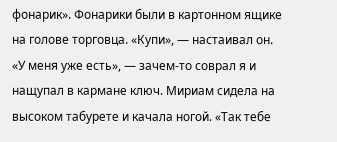фонарик». Фонарики были в картонном ящике на голове торговца. «Купи», — настаивал он. «У меня уже есть», — зачем-то соврал я и нащупал в кармане ключ. Мириам сидела на высоком табурете и качала ногой. «Так тебе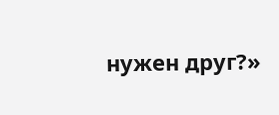нужен друг?»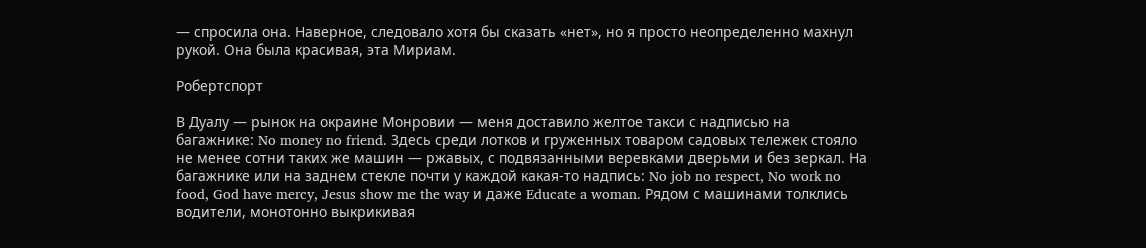— спросила она. Наверное, следовало хотя бы сказать «нет», но я просто неопределенно махнул рукой. Она была красивая, эта Мириам.

Робертспорт

В Дуалу — рынок на окраине Монровии — меня доставило желтое такси с надписью на багажнике: No money no friend. Здесь среди лотков и груженных товаром садовых тележек стояло не менее сотни таких же машин — ржавых, с подвязанными веревками дверьми и без зеркал. На багажнике или на заднем стекле почти у каждой какая-то надпись: No job no respect, No work no food, God have mercy, Jesus show me the way и даже Educate a woman. Рядом с машинами толклись водители, монотонно выкрикивая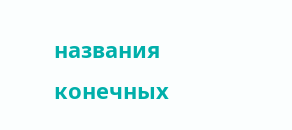названия конечных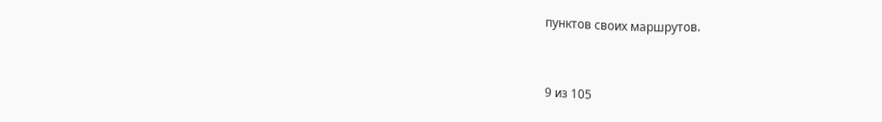пунктов своих маршрутов.



9 из 105